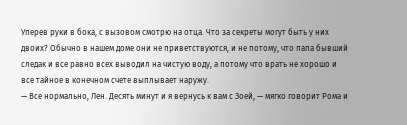Уперев руки в бока, с вызовом смотрю на отца. Что за секреты могут быть у них двоих? Обычно в нашем доме они не приветствуются, и не потому, что папа бывший следак и все равно всех выводил на чистую воду, а потому что врать не хорошо и все тайное в конечном счете выплывает наружу.
— Все нормально, Лен. Десять минут и я вернусь к вам с Зоей, — мягко говорит Рома и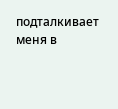подталкивает меня в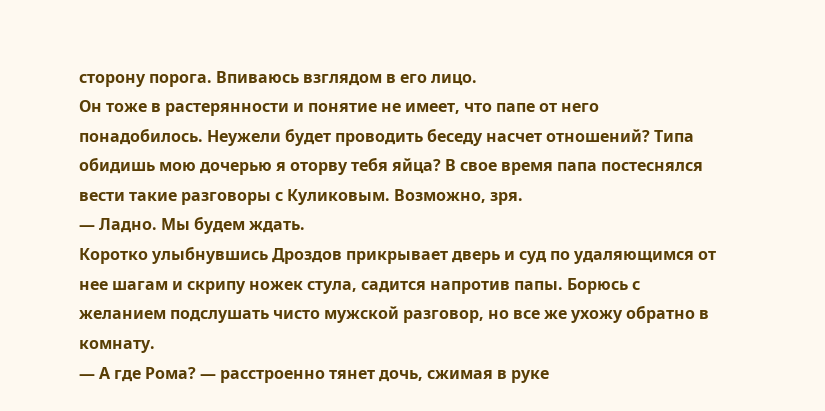сторону порога. Впиваюсь взглядом в его лицо.
Он тоже в растерянности и понятие не имеет, что папе от него понадобилось. Неужели будет проводить беседу насчет отношений? Типа обидишь мою дочерью я оторву тебя яйца? В свое время папа постеснялся вести такие разговоры с Куликовым. Возможно, зря.
— Ладно. Мы будем ждать.
Коротко улыбнувшись Дроздов прикрывает дверь и суд по удаляющимся от нее шагам и скрипу ножек стула, садится напротив папы. Борюсь с желанием подслушать чисто мужской разговор, но все же ухожу обратно в комнату.
— А где Рома? — расстроенно тянет дочь, сжимая в руке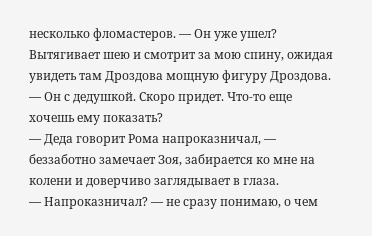несколько фломастеров. — Он уже ушел? Вытягивает шею и смотрит за мою спину, ожидая увидеть там Дроздова мощную фигуру Дроздова.
— Он с дедушкой. Скоро придет. Что-то еще хочешь ему показать?
— Деда говорит Рома напроказничал, — беззаботно замечает Зоя, забирается ко мне на колени и доверчиво заглядывает в глаза.
— Напроказничал? — не сразу понимаю, о чем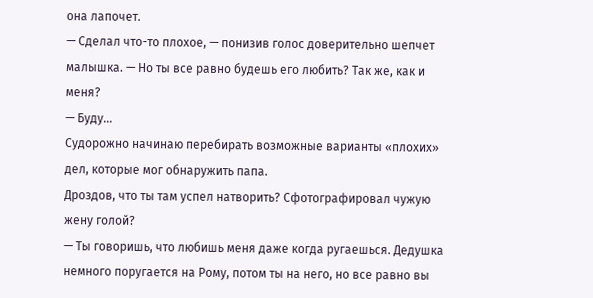она лапочет.
— Сделал что-то плохое, — понизив голос доверительно шепчет малышка. — Но ты все равно будешь его любить? Так же, как и меня?
— Буду…
Судорожно начинаю перебирать возможные варианты «плохих» дел, которые мог обнаружить папа.
Дроздов, что ты там успел натворить? Сфотографировал чужую жену голой?
— Ты говоришь, что любишь меня даже когда ругаешься. Дедушка немного поругается на Рому, потом ты на него, но все равно вы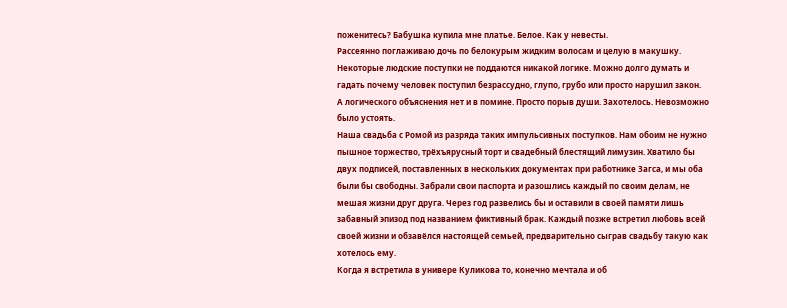поженитесь? Бабушка купила мне платье. Белое. Как у невесты.
Рассеянно поглаживаю дочь по белокурым жидким волосам и целую в макушку.
Некоторые людские поступки не поддаются никакой логике. Можно долго думать и гадать почему человек поступил безрассудно, глупо, грубо или просто нарушил закон.
А логического объяснения нет и в помине. Просто порыв души. Захотелось. Невозможно было устоять.
Наша свадьба с Ромой из разряда таких импульсивных поступков. Нам обоим не нужно пышное торжество, трёхъярусный торт и свадебный блестящий лимузин. Хватило бы двух подписей, поставленных в нескольких документах при работнике Загса, и мы оба были бы свободны. Забрали свои паспорта и разошлись каждый по своим делам, не мешая жизни друг друга. Через год развелись бы и оставили в своей памяти лишь забавный эпизод под названием фиктивный брак. Каждый позже встретил любовь всей своей жизни и обзавёлся настоящей семьей, предварительно сыграв свадьбу такую как хотелось ему.
Когда я встретила в универе Куликова то, конечно мечтала и об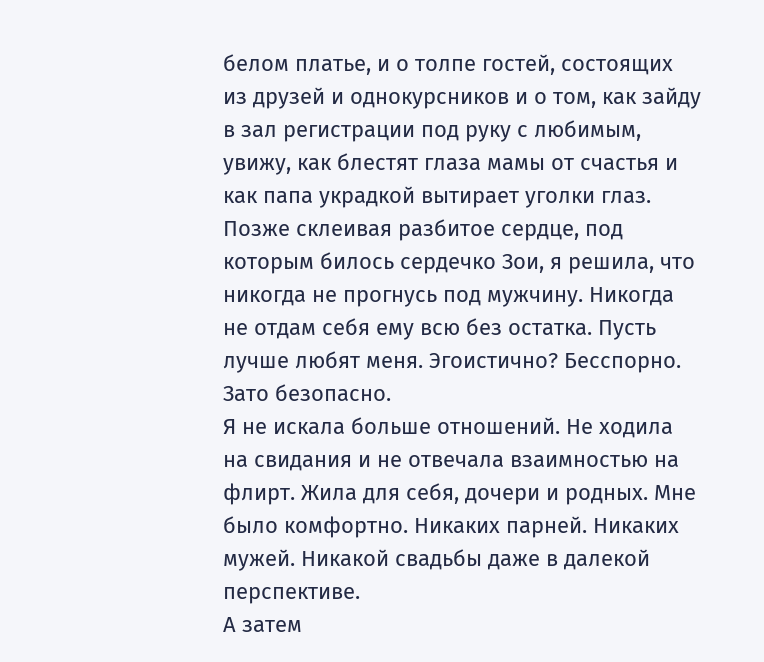белом платье, и о толпе гостей, состоящих из друзей и однокурсников и о том, как зайду в зал регистрации под руку с любимым, увижу, как блестят глаза мамы от счастья и как папа украдкой вытирает уголки глаз.
Позже склеивая разбитое сердце, под которым билось сердечко Зои, я решила, что никогда не прогнусь под мужчину. Никогда не отдам себя ему всю без остатка. Пусть лучше любят меня. Эгоистично? Бесспорно. Зато безопасно.
Я не искала больше отношений. Не ходила на свидания и не отвечала взаимностью на флирт. Жила для себя, дочери и родных. Мне было комфортно. Никаких парней. Никаких мужей. Никакой свадьбы даже в далекой перспективе.
А затем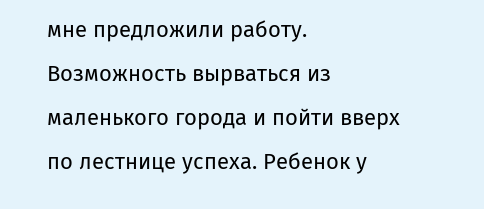мне предложили работу. Возможность вырваться из маленького города и пойти вверх по лестнице успеха. Ребенок у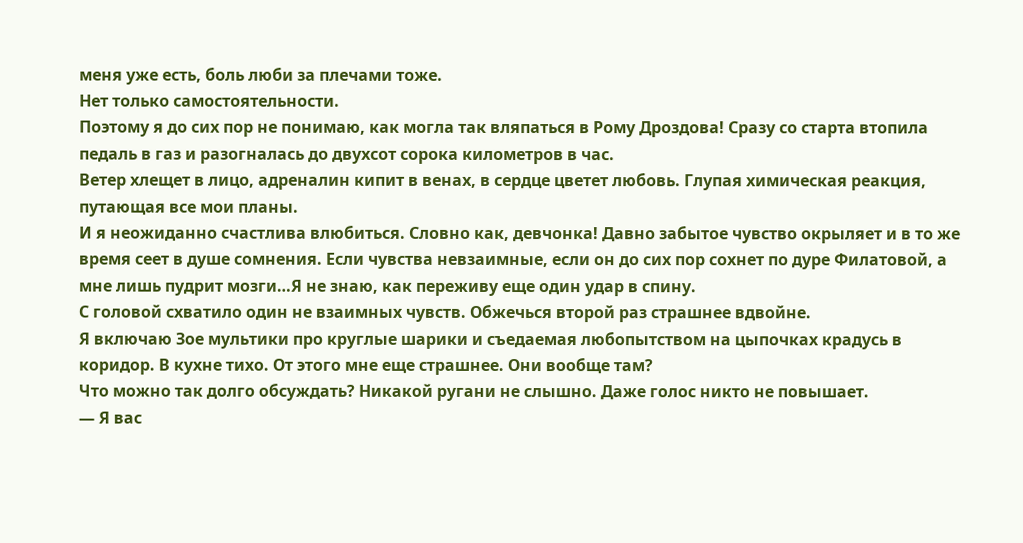меня уже есть, боль люби за плечами тоже.
Нет только самостоятельности.
Поэтому я до сих пор не понимаю, как могла так вляпаться в Рому Дроздова! Сразу со старта втопила педаль в газ и разогналась до двухсот сорока километров в час.
Ветер хлещет в лицо, адреналин кипит в венах, в сердце цветет любовь. Глупая химическая реакция, путающая все мои планы.
И я неожиданно счастлива влюбиться. Словно как, девчонка! Давно забытое чувство окрыляет и в то же время сеет в душе сомнения. Если чувства невзаимные, если он до сих пор сохнет по дуре Филатовой, а мне лишь пудрит мозги…Я не знаю, как переживу еще один удар в спину.
С головой схватило один не взаимных чувств. Обжечься второй раз страшнее вдвойне.
Я включаю Зое мультики про круглые шарики и съедаемая любопытством на цыпочках крадусь в коридор. В кухне тихо. От этого мне еще страшнее. Они вообще там?
Что можно так долго обсуждать? Никакой ругани не слышно. Даже голос никто не повышает.
— Я вас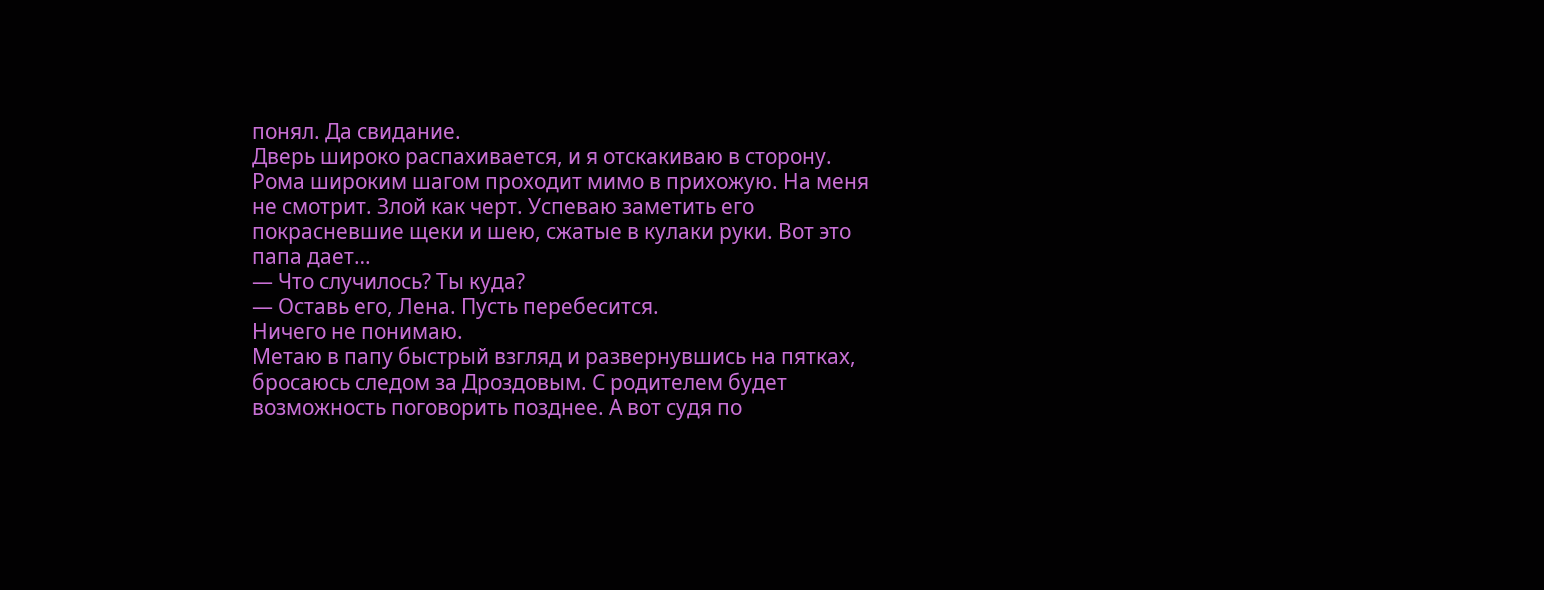понял. Да свидание.
Дверь широко распахивается, и я отскакиваю в сторону.
Рома широким шагом проходит мимо в прихожую. На меня не смотрит. Злой как черт. Успеваю заметить его покрасневшие щеки и шею, сжатые в кулаки руки. Вот это папа дает…
— Что случилось? Ты куда?
— Оставь его, Лена. Пусть перебесится.
Ничего не понимаю.
Метаю в папу быстрый взгляд и развернувшись на пятках, бросаюсь следом за Дроздовым. С родителем будет возможность поговорить позднее. А вот судя по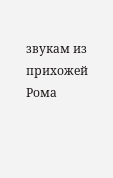звукам из прихожей Рома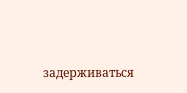задерживаться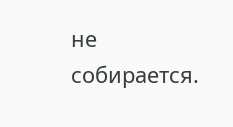не собирается.